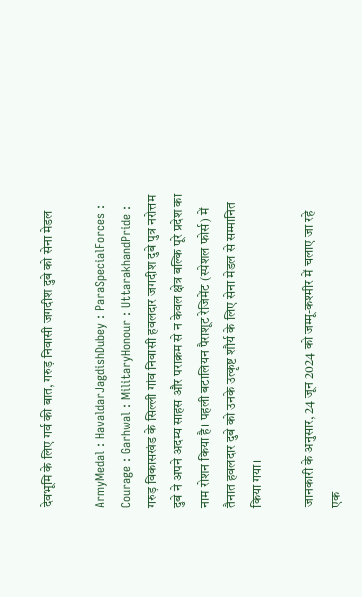देवभूमि के लिए गर्व की बात, गरुड़ निवासी जगदीश दुबे को सेना मेडल

ArmyMedal : HavaldarJagdishDubey : ParaSpecialForces : Courage : Garhwal : MilitaryHonour : UttarakhandPride : गरुड़ विकासखंड के सिल्ली गांव निवासी हवलदार जगदीश दुबे पुत्र नरोत्तम दुबे ने अपने अदम्य साहस और पराक्रम से न केवल क्षेत्र बल्कि पूरे प्रदेश का नाम रोशन किया है। पहली बटालियन पैराशूट रेजिमेंट (स्पेशल फोर्स) में तैनात हवलदार दुबे को उनके उत्कृष्ट शौर्य के लिए सेना मेडल से सम्मानित किया गया।

जानकारी के अनुसार, 24 जून 2024 को जम्मू-कश्मीर में चलाए जा रहे एक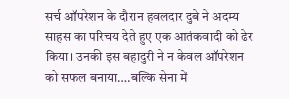सर्च ऑपरेशन के दौरान हवलदार दुबे ने अदम्य साहस का परिचय देते हुए एक आतंकवादी को ढेर किया। उनकी इस बहादुरी ने न केवल ऑपरेशन को सफल बनाया….बल्कि सेना में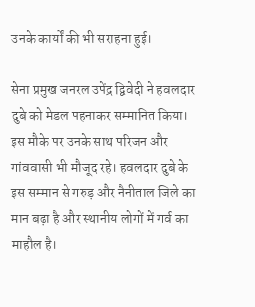उनके कार्यों की भी सराहना हुई।

सेना प्रमुख जनरल उपेंद्र द्विवेदी ने हवलदार दुबे को मेडल पहनाकर सम्मानित किया। इस मौके पर उनके साथ परिजन और गांववासी भी मौजूद रहे। हवलदार दुबे के इस सम्मान से गरुड़ और नैनीताल जिले का मान बढ़ा है और स्थानीय लोगों में गर्व का माहौल है।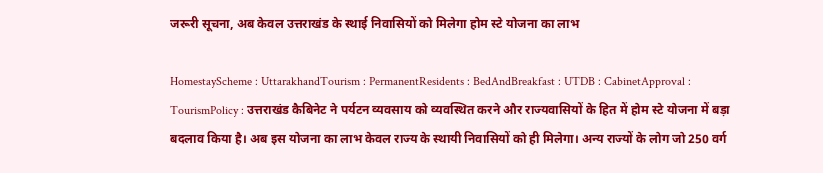जरूरी सूचना, अब केवल उत्तराखंड के स्थाई निवासियों को मिलेगा होम स्टे योजना का लाभ

HomestayScheme : UttarakhandTourism : PermanentResidents : BedAndBreakfast : UTDB : CabinetApproval : TourismPolicy : उत्तराखंड कैबिनेट ने पर्यटन व्यवसाय को व्यवस्थित करने और राज्यवासियों के हित में होम स्टे योजना में बड़ा बदलाव किया है। अब इस योजना का लाभ केवल राज्य के स्थायी निवासियों को ही मिलेगा। अन्य राज्यों के लोग जो 250 वर्ग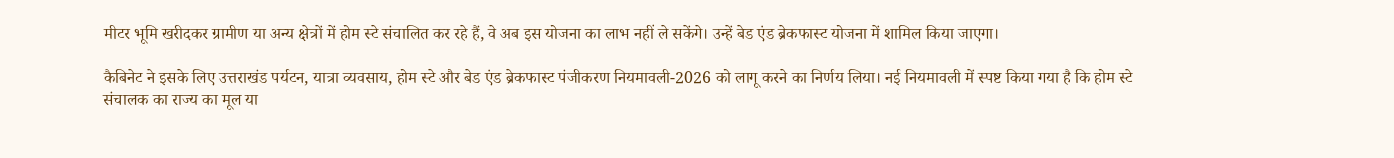मीटर भूमि खरीदकर ग्रामीण या अन्य क्षेत्रों में होम स्टे संचालित कर रहे हैं, वे अब इस योजना का लाभ नहीं ले सकेंगे। उन्हें बेड एंड ब्रेकफास्ट योजना में शामिल किया जाएगा।

कैबिनेट ने इसके लिए उत्तराखंड पर्यटन, यात्रा व्यवसाय, होम स्टे और बेड एंड ब्रेकफास्ट पंजीकरण नियमावली-2026 को लागू करने का निर्णय लिया। नई नियमावली में स्पष्ट किया गया है कि होम स्टे संचालक का राज्य का मूल या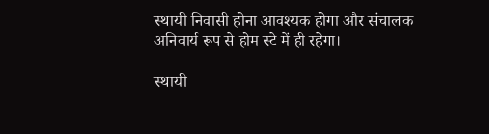स्थायी निवासी होना आवश्यक होगा और संचालक अनिवार्य रूप से होम स्टे में ही रहेगा।

स्थायी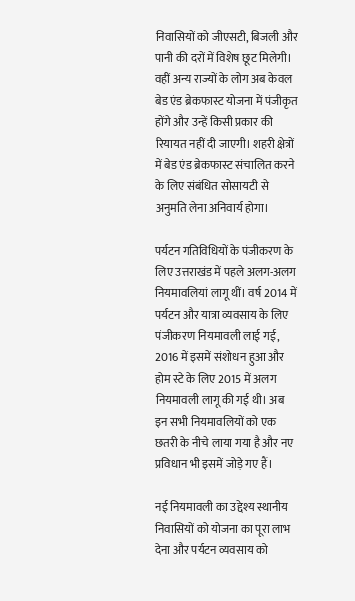निवासियों को जीएसटी, बिजली और पानी की दरों में विशेष छूट मिलेगी। वहीं अन्य राज्यों के लोग अब केवल बेड एंड ब्रेकफास्ट योजना में पंजीकृत होंगे और उन्हें किसी प्रकार की रियायत नहीं दी जाएगी। शहरी क्षेत्रों में बेड एंड ब्रेकफास्ट संचालित करने के लिए संबंधित सोसायटी से अनुमति लेना अनिवार्य होगा।

पर्यटन गतिविधियों के पंजीकरण के लिए उत्तराखंड में पहले अलग-अलग नियमावलियां लागू थीं। वर्ष 2014 में पर्यटन और यात्रा व्यवसाय के लिए पंजीकरण नियमावली लाई गई, 2016 में इसमें संशोधन हुआ और होम स्टे के लिए 2015 में अलग नियमावली लागू की गई थी। अब इन सभी नियमावलियों को एक छतरी के नीचे लाया गया है और नए प्रविधान भी इसमें जोड़े गए हैं।

नई नियमावली का उद्देश्य स्थानीय निवासियों को योजना का पूरा लाभ देना और पर्यटन व्यवसाय को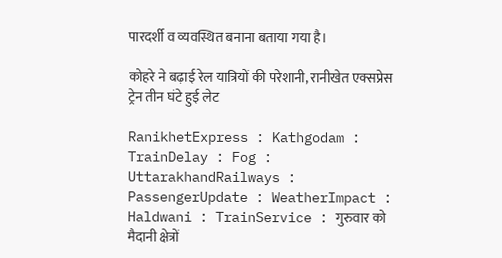पारदर्शी व व्यवस्थित बनाना बताया गया है।

कोहरे ने बढ़ाई रेल यात्रियों की परेशानी, रानीखेत एक्सप्रेस ट्रेन तीन घंटे हुई लेट

RanikhetExpress : Kathgodam : TrainDelay : Fog : UttarakhandRailways : PassengerUpdate : WeatherImpact : Haldwani : TrainService : गुरुवार को मैदानी क्षेत्रों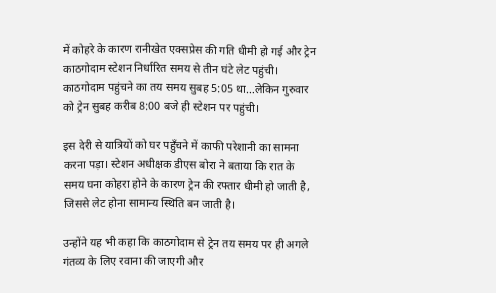में कोहरे के कारण रानीखेत एक्सप्रेस की गति धीमी हो गई और ट्रेन काठगोदाम स्टेशन निर्धारित समय से तीन घंटे लेट पहुंची। काठगोदाम पहुंचने का तय समय सुबह 5:05 था…लेकिन गुरुवार को ट्रेन सुबह करीब 8:00 बजे ही स्टेशन पर पहुंची।

इस देरी से यात्रियों को घर पहुँचने में काफी परेशानी का सामना करना पड़ा। स्टेशन अधीक्षक डीएस बोरा ने बताया कि रात के समय घना कोहरा होने के कारण ट्रेन की रफ्तार धीमी हो जाती है, जिससे लेट होना सामान्य स्थिति बन जाती है।

उन्होंने यह भी कहा कि काठगोदाम से ट्रेन तय समय पर ही अगले गंतव्य के लिए रवाना की जाएगी और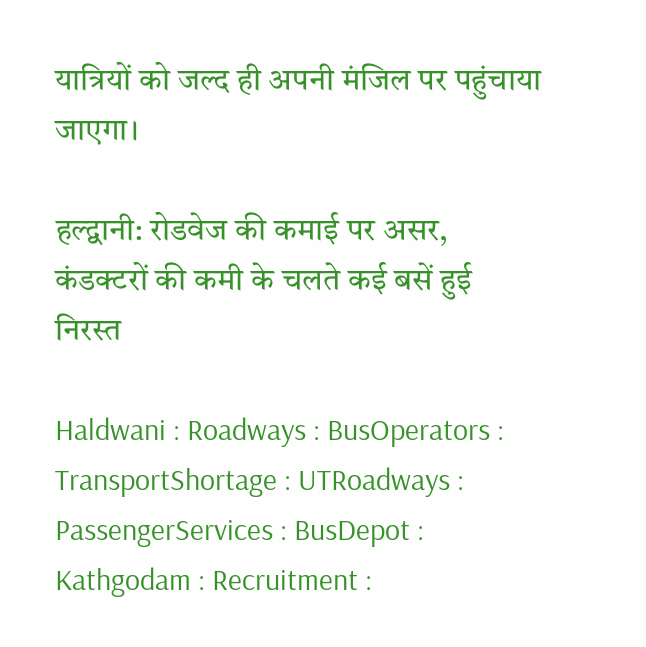यात्रियों को जल्द ही अपनी मंजिल पर पहुंचाया जाएगा।

हल्द्वानी: रोडवेज की कमाई पर असर, कंडक्टरों की कमी के चलते कई बसें हुई निरस्त

Haldwani : Roadways : BusOperators : TransportShortage : UTRoadways : PassengerServices : BusDepot : Kathgodam : Recruitment :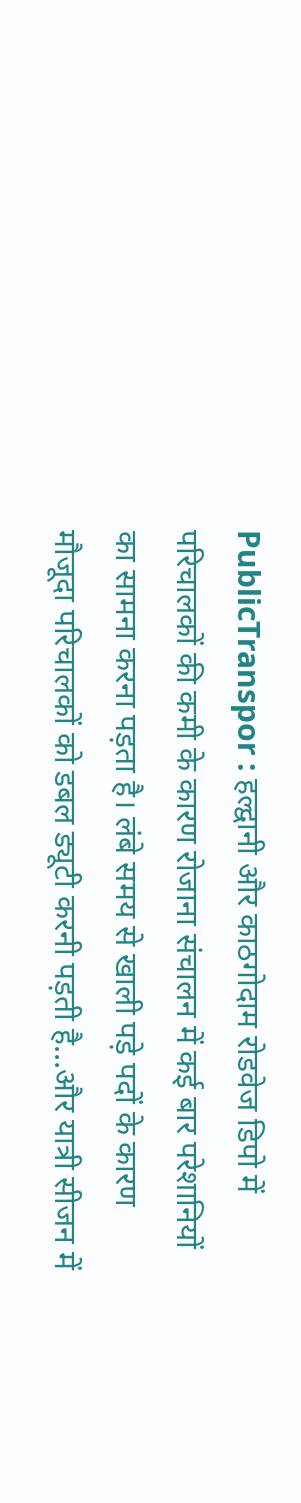PublicTranspor : हल्द्वानी और काठगोदाम रोडवेज डिपो में परिचालकों की कमी के कारण रोजाना संचालन में कई बार परेशानियों का सामना करना पड़ता है। लंबे समय से खाली पड़े पदों के कारण मौजूदा परिचालकों को डबल ड्यूटी करनी पड़ती है…और यात्री सीजन में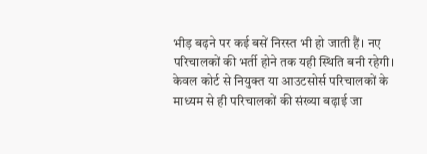भीड़ बढ़ने पर कई बसें निरस्त भी हो जाती हैं। नए परिचालकों की भर्ती होने तक यही स्थिति बनी रहेगी। केवल कोर्ट से नियुक्त या आउटसोर्स परिचालकों के माध्यम से ही परिचालकों की संख्या बढ़ाई जा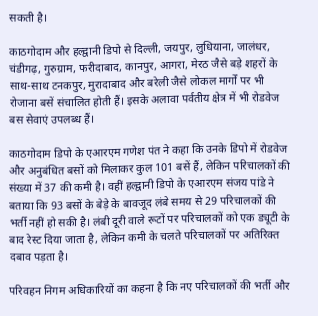सकती है।

काठगोदाम और हल्द्वानी डिपो से दिल्ली, जयपुर, लुधियाना, जालंधर, चंडीगढ़, गुरुग्राम, फरीदाबाद, कानपुर, आगरा, मेरठ जैसे बड़े शहरों के साथ-साथ टनकपुर, मुरादाबाद और बरेली जैसे लोकल मार्गों पर भी रोजाना बसें संचालित होती हैं। इसके अलावा पर्वतीय क्षेत्र में भी रोडवेज बस सेवाएं उपलब्ध हैं।

काठगोदाम डिपो के एआरएम गणेश पंत ने कहा कि उनके डिपो में रोडवेज और अनुबंधित बसों को मिलाकर कुल 101 बसें हैं, लेकिन परिचालकों की संख्या में 37 की कमी है। वहीं हल्द्वानी डिपो के एआरएम संजय पांडे ने बताया कि 93 बसों के बेड़े के बावजूद लंबे समय से 29 परिचालकों की भर्ती नहीं हो सकी है। लंबी दूरी वाले रूटों पर परिचालकों को एक ड्यूटी के बाद रेस्ट दिया जाता है, लेकिन कमी के चलते परिचालकों पर अतिरिक्त दबाव पड़ता है।

परिवहन निगम अधिकारियों का कहना है कि नए परिचालकों की भर्ती और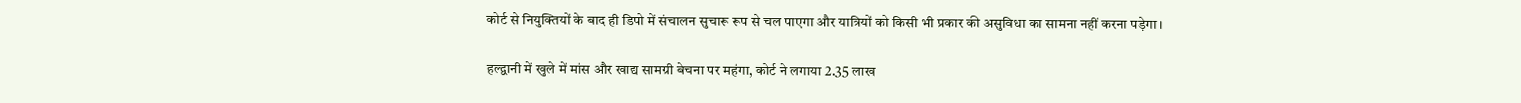कोर्ट से नियुक्तियों के बाद ही डिपो में संचालन सुचारू रूप से चल पाएगा और यात्रियों को किसी भी प्रकार की असुविधा का सामना नहीं करना पड़ेगा।

हल्द्वानी में खुले में मांस और खाद्य सामग्री बेचना पर महंगा, कोर्ट ने लगाया 2.35 लाख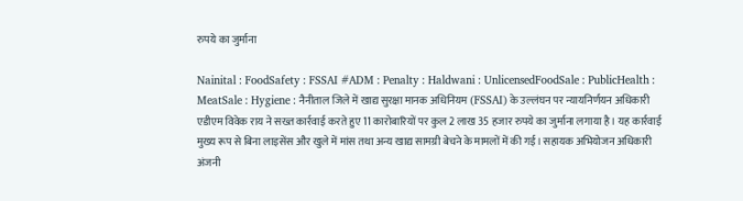रुपये का जुर्माना

Nainital : FoodSafety : FSSAI #ADM : Penalty : Haldwani : UnlicensedFoodSale : PublicHealth : MeatSale : Hygiene : नैनीताल जिले में खाद्य सुरक्षा मानक अधिनियम (FSSAI) के उल्लंघन पर न्यायनिर्णयन अधिकारी एडीएम विवेक राय ने सख्त कार्रवाई करते हुए 11 कारोबारियों पर कुल 2 लाख 35 हजार रुपये का जुर्माना लगाया है। यह कार्रवाई मुख्य रूप से बिना लाइसेंस और खुले में मांस तथा अन्य खाद्य सामग्री बेचने के मामलों में की गई। सहायक अभियोजन अधिकारी अंजनी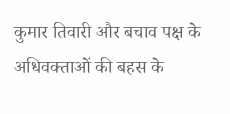कुमार तिवारी और बचाव पक्ष के अधिवक्ताओं की बहस के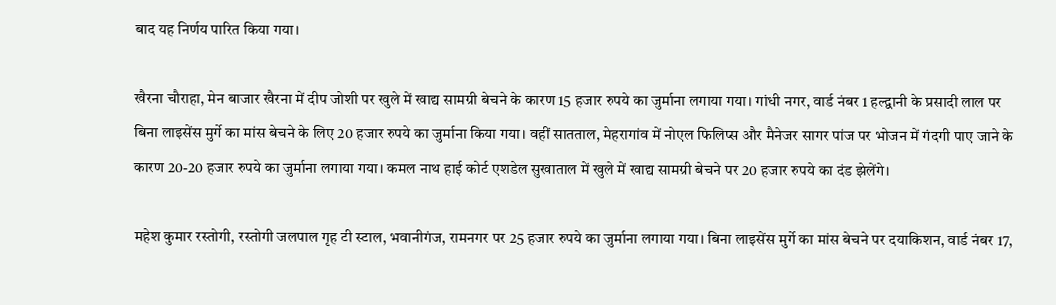बाद यह निर्णय पारित किया गया।

खैरना चौराहा, मेन बाजार खैरना में दीप जोशी पर खुले में खाद्य सामग्री बेचने के कारण 15 हजार रुपये का जुर्माना लगाया गया। गांधी नगर, वार्ड नंबर 1 हल्द्वानी के प्रसादी लाल पर बिना लाइसेंस मुर्गे का मांस बेचने के लिए 20 हजार रुपये का जुर्माना किया गया। वहीं सातताल, मेहरागांव में नोएल फिलिप्स और मैनेजर सागर पांज पर भोजन में गंदगी पाए जाने के कारण 20-20 हजार रुपये का जुर्माना लगाया गया। कमल नाथ हाई कोर्ट एशडेल सुखाताल में खुले में खाद्य सामग्री बेचने पर 20 हजार रुपये का दंड झेलेंगे।

महेश कुमार रस्तोगी, रस्तोगी जलपाल गृह टी स्टाल, भवानीगंज, रामनगर पर 25 हजार रुपये का जुर्माना लगाया गया। बिना लाइसेंस मुर्गे का मांस बेचने पर दयाकिशन, वार्ड नंबर 17,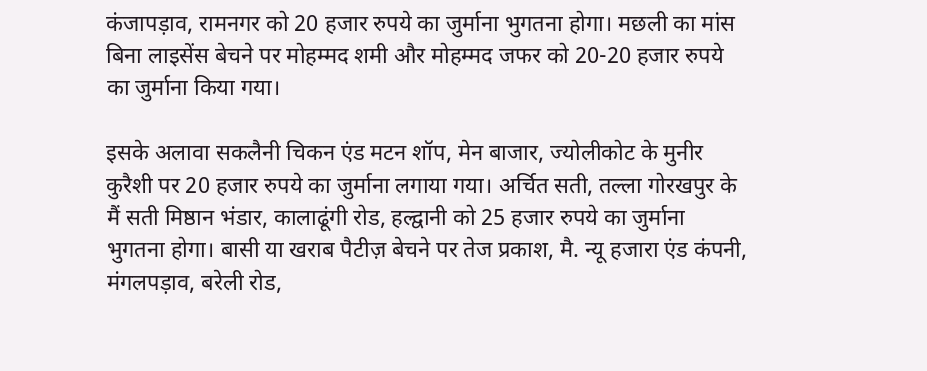कंजापड़ाव, रामनगर को 20 हजार रुपये का जुर्माना भुगतना होगा। मछली का मांस बिना लाइसेंस बेचने पर मोहम्मद शमी और मोहम्मद जफर को 20-20 हजार रुपये का जुर्माना किया गया।

इसके अलावा सकलैनी चिकन एंड मटन शॉप, मेन बाजार, ज्योलीकोट के मुनीर कुरैशी पर 20 हजार रुपये का जुर्माना लगाया गया। अर्चित सती, तल्ला गोरखपुर के मैं सती मिष्ठान भंडार, कालाढूंगी रोड, हल्द्वानी को 25 हजार रुपये का जुर्माना भुगतना होगा। बासी या खराब पैटीज़ बेचने पर तेज प्रकाश, मै. न्यू हजारा एंड कंपनी, मंगलपड़ाव, बरेली रोड,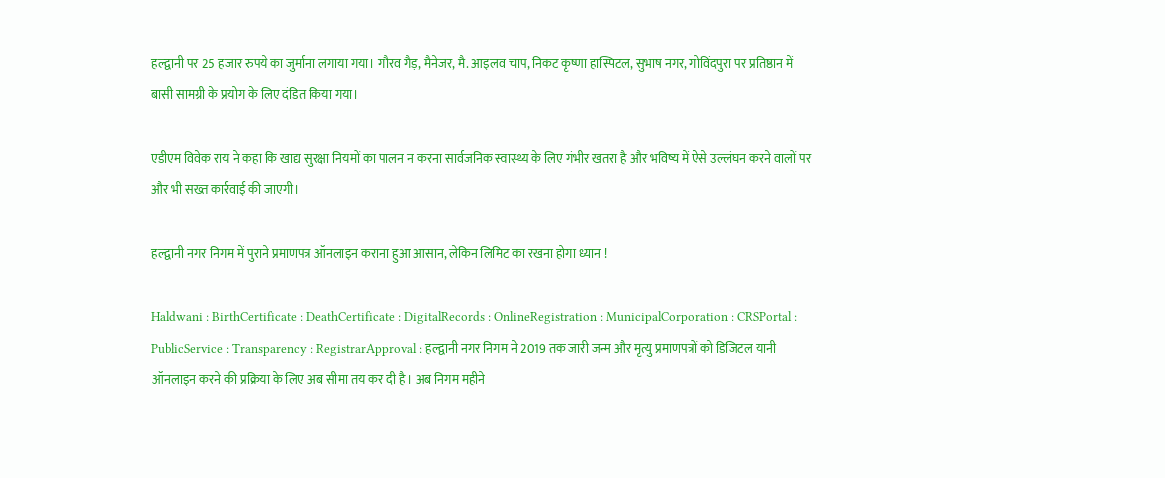हल्द्वानी पर 25 हजार रुपये का जुर्माना लगाया गया। गौरव गैड़, मैनेजर, मै. आइलव चाप, निकट कृष्णा हास्पिटल, सुभाष नगर, गोविंदपुरा पर प्रतिष्ठान में बासी सामग्री के प्रयोग के लिए दंडित किया गया।

एडीएम विवेक राय ने कहा कि खाद्य सुरक्षा नियमों का पालन न करना सार्वजनिक स्वास्थ्य के लिए गंभीर खतरा है और भविष्य में ऐसे उल्लंघन करने वालों पर और भी सख्त कार्रवाई की जाएगी।

हल्द्वानी नगर निगम में पुराने प्रमाणपत्र ऑनलाइन कराना हुआ आसान, लेकिन लिमिट का रखना होगा ध्यान !

Haldwani : BirthCertificate : DeathCertificate : DigitalRecords : OnlineRegistration : MunicipalCorporation : CRSPortal : PublicService : Transparency : RegistrarApproval : हल्द्वानी नगर निगम ने 2019 तक जारी जन्म और मृत्यु प्रमाणपत्रों को डिजिटल यानी ऑनलाइन करने की प्रक्रिया के लिए अब सीमा तय कर दी है। अब निगम महीने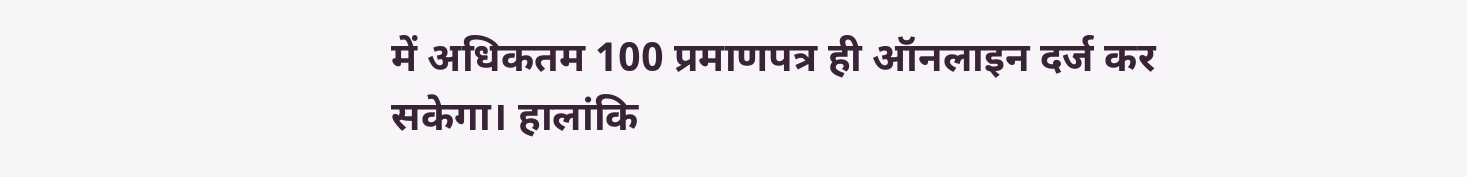में अधिकतम 100 प्रमाणपत्र ही ऑनलाइन दर्ज कर सकेगा। हालांकि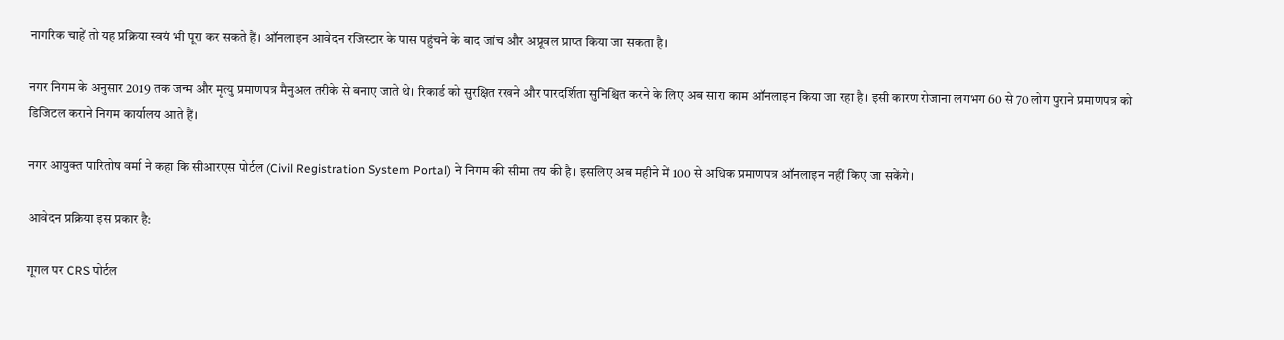नागरिक चाहें तो यह प्रक्रिया स्वयं भी पूरा कर सकते हैं। ऑनलाइन आवेदन रजिस्टार के पास पहुंचने के बाद जांच और अप्रूवल प्राप्त किया जा सकता है।

नगर निगम के अनुसार 2019 तक जन्म और मृत्यु प्रमाणपत्र मैनुअल तरीके से बनाए जाते थे। रिकार्ड को सुरक्षित रखने और पारदर्शिता सुनिश्चित करने के लिए अब सारा काम ऑनलाइन किया जा रहा है। इसी कारण रोजाना लगभग 60 से 70 लोग पुराने प्रमाणपत्र को डिजिटल कराने निगम कार्यालय आते हैं।

नगर आयुक्त पारितोष वर्मा ने कहा कि सीआरएस पोर्टल (Civil Registration System Portal) ने निगम की सीमा तय की है। इसलिए अब महीने में 100 से अधिक प्रमाणपत्र ऑनलाइन नहीं किए जा सकेंगे।

आवेदन प्रक्रिया इस प्रकार है:

गूगल पर CRS पोर्टल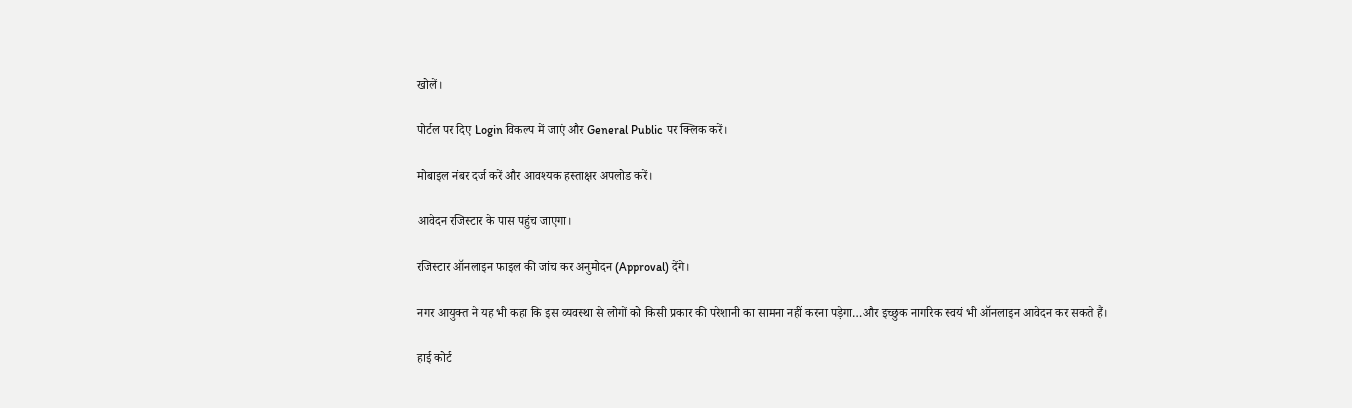खोलें।

पोर्टल पर दिए Login विकल्प में जाएं और General Public पर क्लिक करें।

मोबाइल नंबर दर्ज करें और आवश्यक हस्ताक्षर अपलोड करें।

आवेदन रजिस्टार के पास पहुंच जाएगा।

रजिस्टार ऑनलाइन फाइल की जांच कर अनुमोदन (Approval) देंगे।

नगर आयुक्त ने यह भी कहा कि इस व्यवस्था से लोगों को किसी प्रकार की परेशानी का सामना नहीं करना पड़ेगा…और इच्छुक नागरिक स्वयं भी ऑनलाइन आवेदन कर सकते हैं।

हाई कोर्ट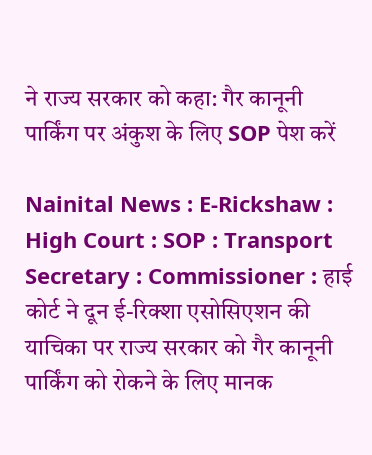ने राज्य सरकार को कहा: गैर कानूनी पार्किंग पर अंकुश के लिए SOP पेश करें

Nainital News : E-Rickshaw : High Court : SOP : Transport Secretary : Commissioner : हाई कोर्ट ने दून ई-रिक्शा एसोसिएशन की याचिका पर राज्य सरकार को गैर कानूनी पार्किंग को रोकने के लिए मानक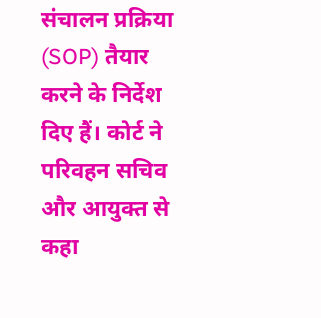संचालन प्रक्रिया (SOP) तैयार करने के निर्देश दिए हैं। कोर्ट ने परिवहन सचिव और आयुक्त से कहा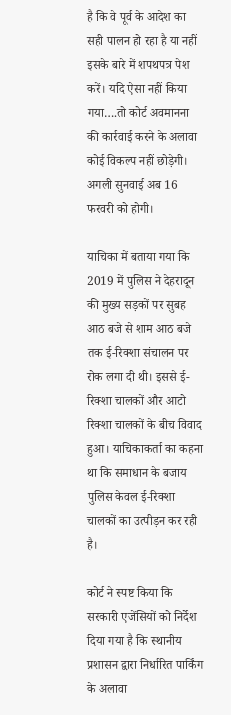है कि वे पूर्व के आदेश का सही पालन हो रहा है या नहीं इसके बारे में शपथपत्र पेश करें। यदि ऐसा नहीं किया गया….तो कोर्ट अवमानना की कार्रवाई करने के अलावा कोई विकल्प नहीं छोड़ेगी। अगली सुनवाई अब 16 फरवरी को होगी।

याचिका में बताया गया कि 2019 में पुलिस ने देहरादून की मुख्य सड़कों पर सुबह आठ बजे से शाम आठ बजे तक ई-रिक्शा संचालन पर रोक लगा दी थी। इससे ई-रिक्शा चालकों और आटो रिक्शा चालकों के बीच विवाद हुआ। याचिकाकर्ता का कहना था कि समाधान के बजाय पुलिस केवल ई-रिक्शा चालकों का उत्पीड़न कर रही है।

कोर्ट ने स्पष्ट किया कि सरकारी एजेंसियों को निर्देश दिया गया है कि स्थानीय प्रशासन द्वारा निर्धारित पार्किंग के अलावा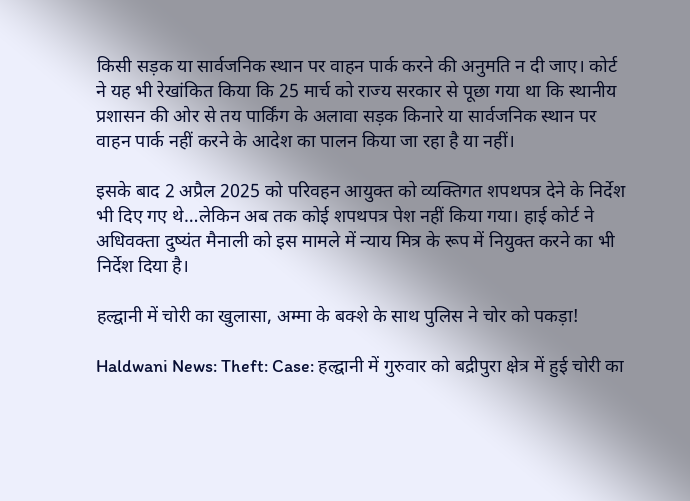किसी सड़क या सार्वजनिक स्थान पर वाहन पार्क करने की अनुमति न दी जाए। कोर्ट ने यह भी रेखांकित किया कि 25 मार्च को राज्य सरकार से पूछा गया था कि स्थानीय प्रशासन की ओर से तय पार्किंग के अलावा सड़क किनारे या सार्वजनिक स्थान पर वाहन पार्क नहीं करने के आदेश का पालन किया जा रहा है या नहीं।

इसके बाद 2 अप्रैल 2025 को परिवहन आयुक्त को व्यक्तिगत शपथपत्र देने के निर्देश भी दिए गए थे…लेकिन अब तक कोई शपथपत्र पेश नहीं किया गया। हाई कोर्ट ने अधिवक्ता दुष्यंत मैनाली को इस मामले में न्याय मित्र के रूप में नियुक्त करने का भी निर्देश दिया है।

हल्द्वानी में चोरी का खुलासा, अम्मा के बक्शे के साथ पुलिस ने चोर को पकड़ा!

Haldwani News: Theft: Case: हल्द्वानी में गुरुवार को बद्रीपुरा क्षेत्र में हुई चोरी का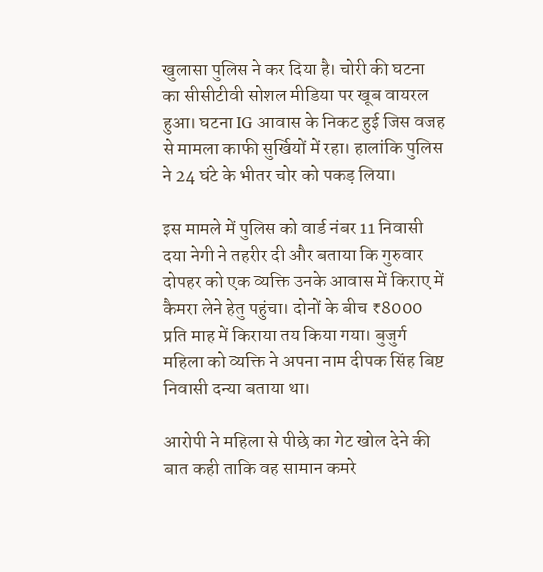खुलासा पुलिस ने कर दिया है। चोरी की घटना का सीसीटीवी सोशल मीडिया पर खूब वायरल हुआ। घटना IG आवास के निकट हुई जिस वजह से मामला काफी सुर्खियों में रहा। हालांकि पुलिस ने 24 घंटे के भीतर चोर को पकड़ लिया।

इस मामले में पुलिस को वार्ड नंबर 11 निवासी दया नेगी ने तहरीर दी और बताया कि गुरुवार दोपहर को एक व्यक्ति उनके आवास में किराए में कैमरा लेने हेतु पहुंचा। दोनों के बीच ₹8000 प्रति माह में किराया तय किया गया। बुजुर्ग महिला को व्यक्ति ने अपना नाम दीपक सिंह बिष्ट निवासी दन्या बताया था।

आरोपी ने महिला से पीछे का गेट खोल देने की बात कही ताकि वह सामान कमरे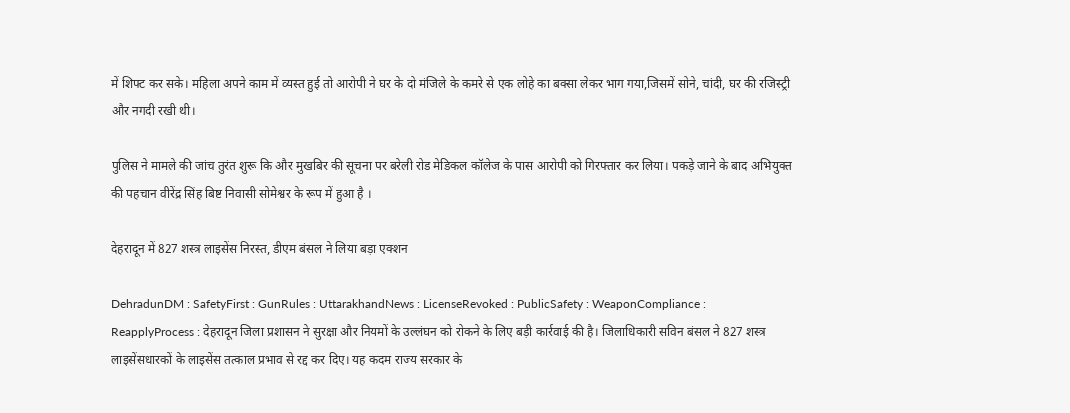में शिफ्ट कर सके। महिला अपने काम में व्यस्त हुई तो आरोपी ने घर के दो मंजिले के कमरे से एक लोहे का बक्सा लेकर भाग गया,जिसमें सोने, चांदी, घर की रजिस्ट्री और नगदी रखी थी।

पुलिस ने मामले की जांच तुरंत शुरू कि और मुखबिर की सूचना पर बरेली रोड मेडिकल कॉलेज के पास आरोपी को गिरफ्तार कर लिया। पकड़े जाने के बाद अभियुक्त की पहचान वीरेंद्र सिंह बिष्ट निवासी सोमेश्वर के रूप में हुआ है ।

देहरादून में 827 शस्त्र लाइसेंस निरस्त, डीएम बंसल ने लिया बड़ा एक्शन

DehradunDM : SafetyFirst : GunRules : UttarakhandNews : LicenseRevoked : PublicSafety : WeaponCompliance : ReapplyProcess : देहरादून जिला प्रशासन ने सुरक्षा और नियमों के उल्लंघन को रोकने के लिए बड़ी कार्रवाई की है। जिलाधिकारी सविन बंसल ने 827 शस्त्र लाइसेंसधारकों के लाइसेंस तत्काल प्रभाव से रद्द कर दिए। यह कदम राज्य सरकार के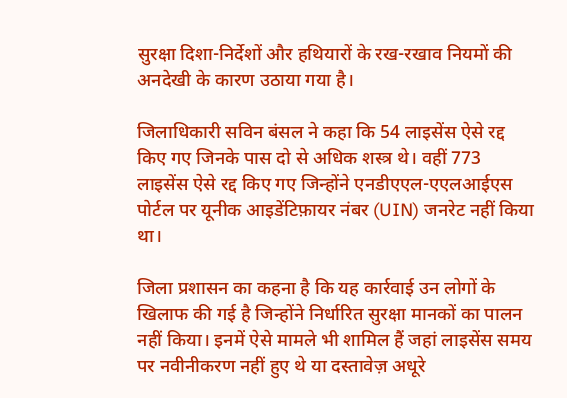सुरक्षा दिशा-निर्देशों और हथियारों के रख-रखाव नियमों की अनदेखी के कारण उठाया गया है।

जिलाधिकारी सविन बंसल ने कहा कि 54 लाइसेंस ऐसे रद्द किए गए जिनके पास दो से अधिक शस्त्र थे। वहीं 773 लाइसेंस ऐसे रद्द किए गए जिन्होंने एनडीएएल-एएलआईएस पोर्टल पर यूनीक आइडेंटिफ़ायर नंबर (UIN) जनरेट नहीं किया था।

जिला प्रशासन का कहना है कि यह कार्रवाई उन लोगों के खिलाफ की गई है जिन्होंने निर्धारित सुरक्षा मानकों का पालन नहीं किया। इनमें ऐसे मामले भी शामिल हैं जहां लाइसेंस समय पर नवीनीकरण नहीं हुए थे या दस्तावेज़ अधूरे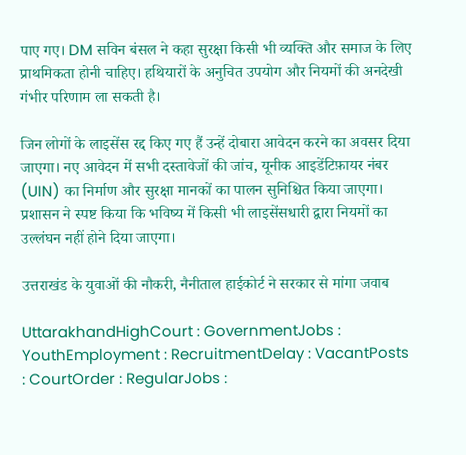पाए गए। DM सविन बंसल ने कहा सुरक्षा किसी भी व्यक्ति और समाज के लिए प्राथमिकता होनी चाहिए। हथियारों के अनुचित उपयोग और नियमों की अनदेखी गंभीर परिणाम ला सकती है।

जिन लोगों के लाइसेंस रद्द किए गए हैं उन्हें दोबारा आवेदन करने का अवसर दिया जाएगा। नए आवेदन में सभी दस्तावेजों की जांच, यूनीक आइडेंटिफ़ायर नंबर (UIN) का निर्माण और सुरक्षा मानकों का पालन सुनिश्चित किया जाएगा। प्रशासन ने स्पष्ट किया कि भविष्य में किसी भी लाइसेंसधारी द्वारा नियमों का उल्लंघन नहीं होने दिया जाएगा।

उत्तराखंड के युवाओं की नौकरी, नैनीताल हाईकोर्ट ने सरकार से मांगा जवाब

UttarakhandHighCourt : GovernmentJobs : YouthEmployment : RecruitmentDelay : VacantPosts : CourtOrder : RegularJobs :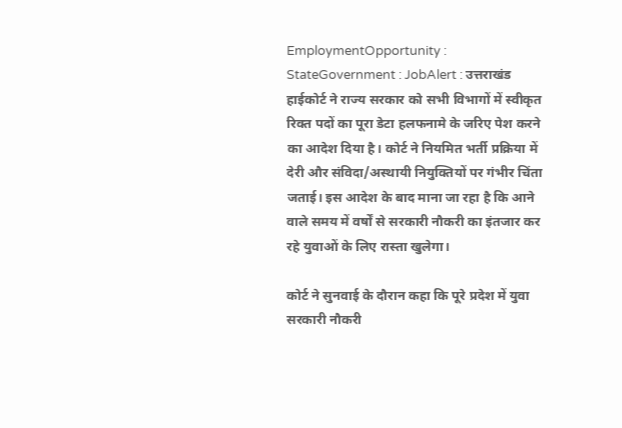EmploymentOpportunity : StateGovernment : JobAlert : उत्तराखंड हाईकोर्ट ने राज्य सरकार को सभी विभागों में स्वीकृत रिक्त पदों का पूरा डेटा हलफनामे के जरिए पेश करने का आदेश दिया है। कोर्ट ने नियमित भर्ती प्रक्रिया में देरी और संविदा/अस्थायी नियुक्तियों पर गंभीर चिंता जताई। इस आदेश के बाद माना जा रहा है कि आने वाले समय में वर्षों से सरकारी नौकरी का इंतजार कर रहे युवाओं के लिए रास्ता खुलेगा।

कोर्ट ने सुनवाई के दौरान कहा कि पूरे प्रदेश में युवा सरकारी नौकरी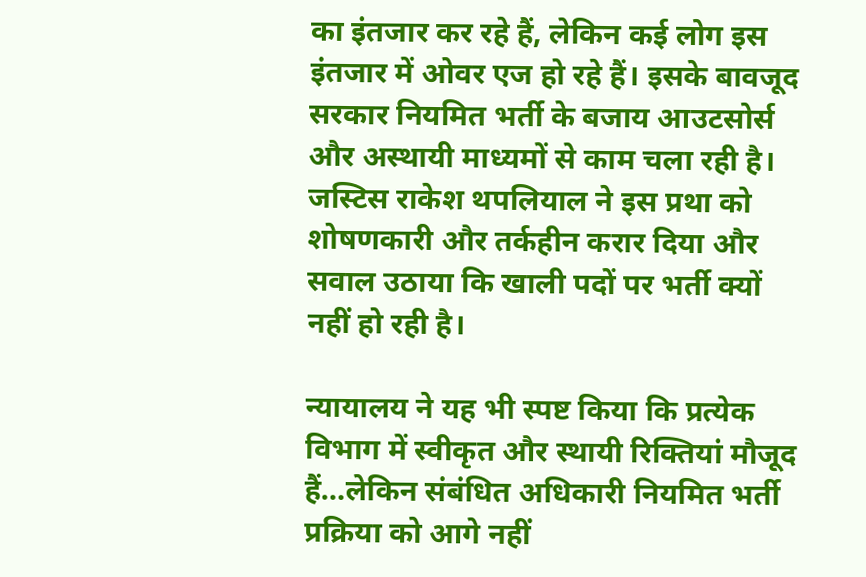का इंतजार कर रहे हैं, लेकिन कई लोग इस इंतजार में ओवर एज हो रहे हैं। इसके बावजूद सरकार नियमित भर्ती के बजाय आउटसोर्स और अस्थायी माध्यमों से काम चला रही है। जस्टिस राकेश थपलियाल ने इस प्रथा को शोषणकारी और तर्कहीन करार दिया और सवाल उठाया कि खाली पदों पर भर्ती क्यों नहीं हो रही है।

न्यायालय ने यह भी स्पष्ट किया कि प्रत्येक विभाग में स्वीकृत और स्थायी रिक्तियां मौजूद हैं…लेकिन संबंधित अधिकारी नियमित भर्ती प्रक्रिया को आगे नहीं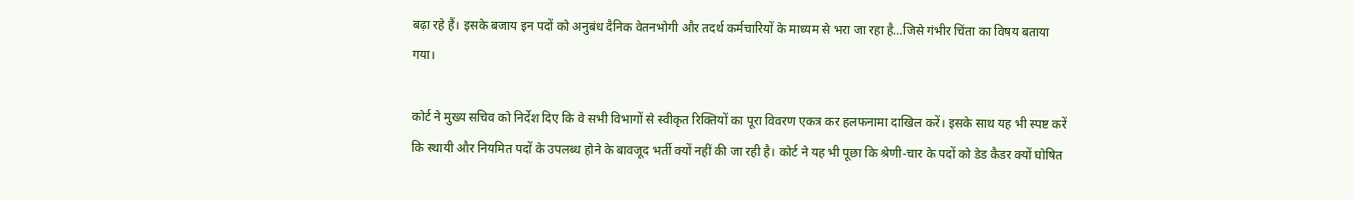बढ़ा रहे हैं। इसके बजाय इन पदों को अनुबंध दैनिक वेतनभोगी और तदर्थ कर्मचारियों के माध्यम से भरा जा रहा है…जिसे गंभीर चिंता का विषय बताया गया।

कोर्ट ने मुख्य सचिव को निर्देश दिए कि वे सभी विभागों से स्वीकृत रिक्तियों का पूरा विवरण एकत्र कर हलफनामा दाखिल करें। इसके साथ यह भी स्पष्ट करें कि स्थायी और नियमित पदों के उपलब्ध होने के बावजूद भर्ती क्यों नहीं की जा रही है। कोर्ट ने यह भी पूछा कि श्रेणी-चार के पदों को डेड कैडर क्यों घोषित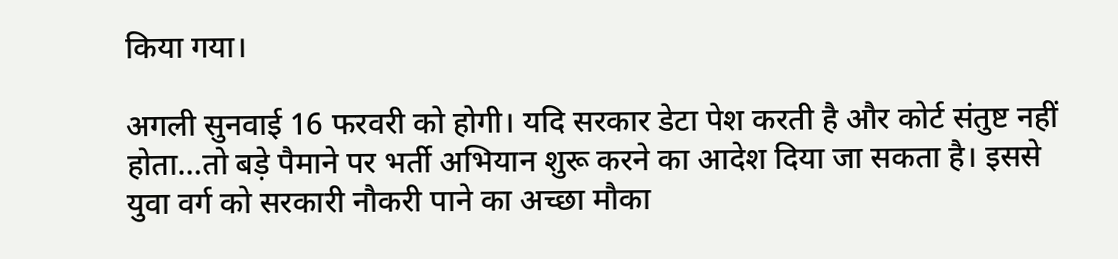किया गया।

अगली सुनवाई 16 फरवरी को होगी। यदि सरकार डेटा पेश करती है और कोर्ट संतुष्ट नहीं होता…तो बड़े पैमाने पर भर्ती अभियान शुरू करने का आदेश दिया जा सकता है। इससे युवा वर्ग को सरकारी नौकरी पाने का अच्छा मौका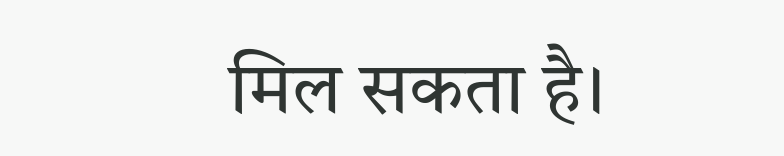मिल सकता है।